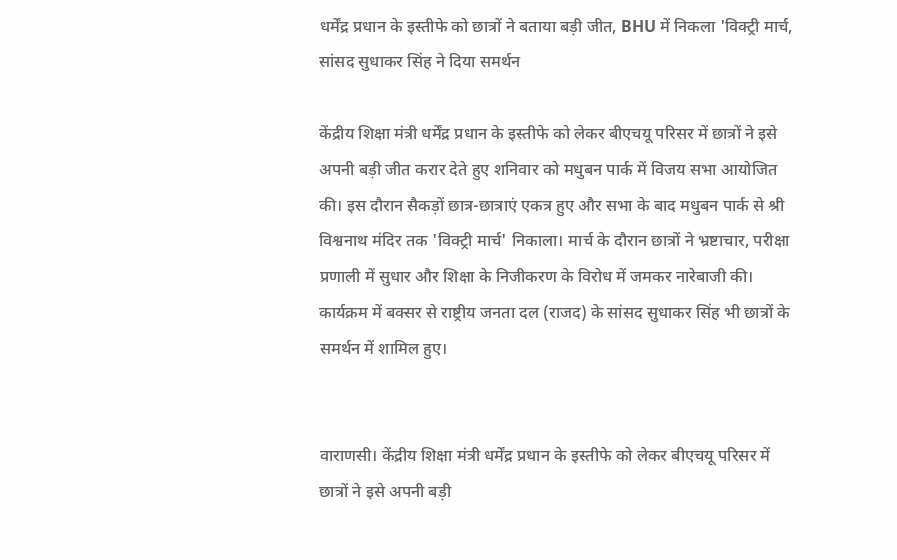धर्मेंद्र प्रधान के इस्तीफे को छात्रों ने बताया बड़ी जीत, BHU में निकला 'विक्ट्री मार्च, सांसद सुधाकर सिंह ने दिया समर्थन

केंद्रीय शिक्षा मंत्री धर्मेंद्र प्रधान के इस्तीफे को लेकर बीएचयू परिसर में छात्रों ने इसे अपनी बड़ी जीत करार देते हुए शनिवार को मधुबन पार्क में विजय सभा आयोजित की। इस दौरान सैकड़ों छात्र-छात्राएं एकत्र हुए और सभा के बाद मधुबन पार्क से श्री विश्वनाथ मंदिर तक 'विक्ट्री मार्च' निकाला। मार्च के दौरान छात्रों ने भ्रष्टाचार, परीक्षा प्रणाली में सुधार और शिक्षा के निजीकरण के विरोध में जमकर नारेबाजी की। कार्यक्रम में बक्सर से राष्ट्रीय जनता दल (राजद) के सांसद सुधाकर सिंह भी छात्रों के समर्थन में शामिल हुए।


वाराणसी। केंद्रीय शिक्षा मंत्री धर्मेंद्र प्रधान के इस्तीफे को लेकर बीएचयू परिसर में छात्रों ने इसे अपनी बड़ी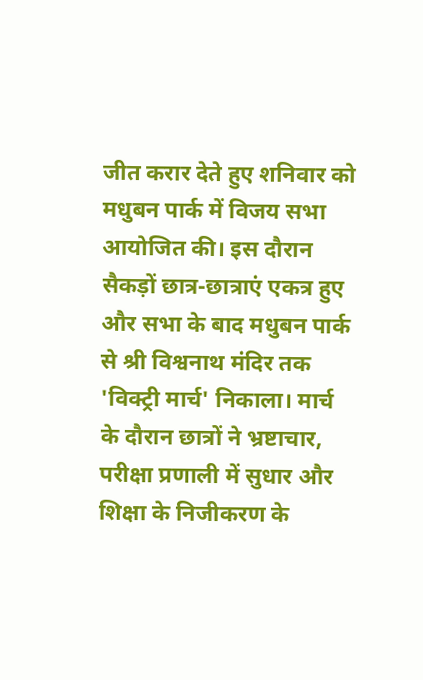जीत करार देते हुए शनिवार को मधुबन पार्क में विजय सभा आयोजित की। इस दौरान सैकड़ों छात्र-छात्राएं एकत्र हुए और सभा के बाद मधुबन पार्क से श्री विश्वनाथ मंदिर तक 'विक्ट्री मार्च' निकाला। मार्च के दौरान छात्रों ने भ्रष्टाचार, परीक्षा प्रणाली में सुधार और शिक्षा के निजीकरण के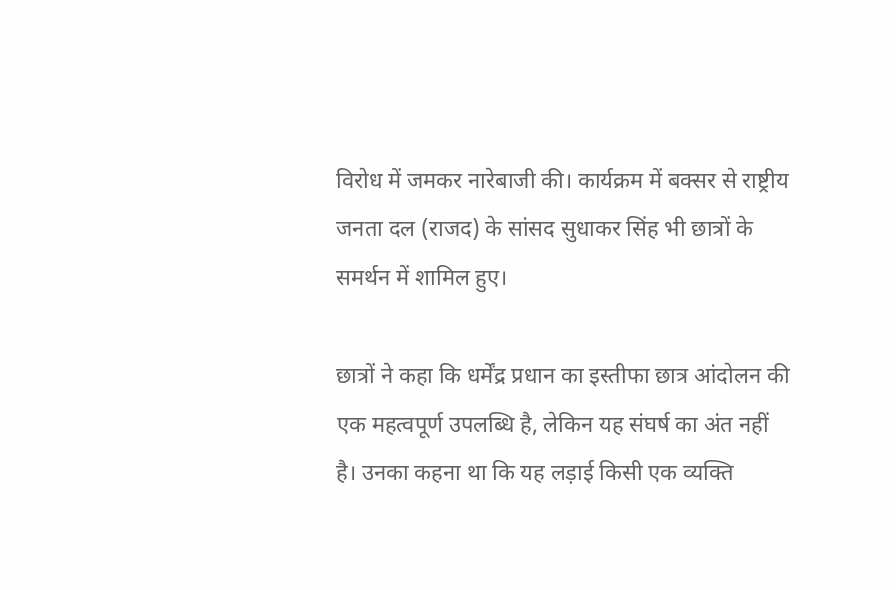विरोध में जमकर नारेबाजी की। कार्यक्रम में बक्सर से राष्ट्रीय जनता दल (राजद) के सांसद सुधाकर सिंह भी छात्रों के समर्थन में शामिल हुए।

छात्रों ने कहा कि धर्मेंद्र प्रधान का इस्तीफा छात्र आंदोलन की एक महत्वपूर्ण उपलब्धि है, लेकिन यह संघर्ष का अंत नहीं है। उनका कहना था कि यह लड़ाई किसी एक व्यक्ति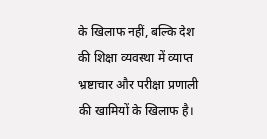के खिलाफ नहीं, बल्कि देश की शिक्षा व्यवस्था में व्याप्त भ्रष्टाचार और परीक्षा प्रणाली की खामियों के खिलाफ है।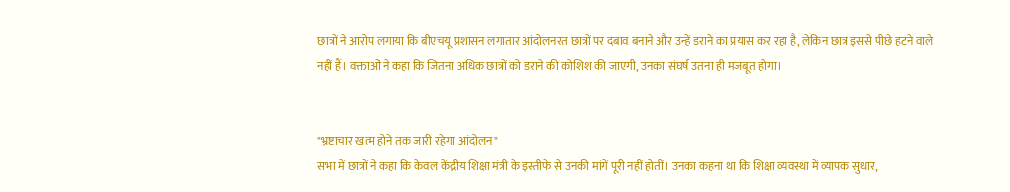छात्रों ने आरोप लगाया कि बीएचयू प्रशासन लगातार आंदोलनरत छात्रों पर दबाव बनाने और उन्हें डराने का प्रयास कर रहा है, लेकिन छात्र इससे पीछे हटने वाले नहीं हैं। वक्ताओं ने कहा कि जितना अधिक छात्रों को डराने की कोशिश की जाएगी, उनका संघर्ष उतना ही मजबूत होगा।


"भ्रष्टाचार खत्म होने तक जारी रहेगा आंदोलन"
सभा में छात्रों ने कहा कि केवल केंद्रीय शिक्षा मंत्री के इस्तीफे से उनकी मांगें पूरी नहीं होतीं। उनका कहना था कि शिक्षा व्यवस्था में व्यापक सुधार,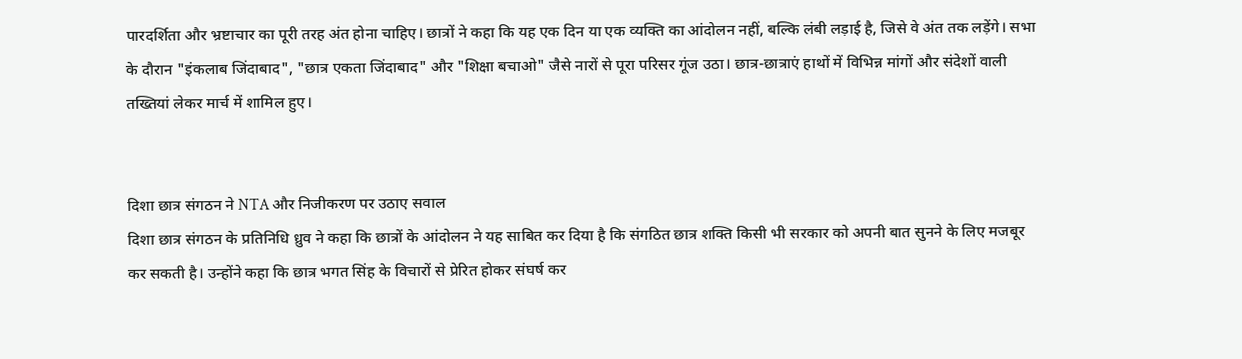पारदर्शिता और भ्रष्टाचार का पूरी तरह अंत होना चाहिए। छात्रों ने कहा कि यह एक दिन या एक व्यक्ति का आंदोलन नहीं, बल्कि लंबी लड़ाई है, जिसे वे अंत तक लड़ेंगे। सभा के दौरान "इंकलाब जिंदाबाद", "छात्र एकता जिंदाबाद" और "शिक्षा बचाओ" जैसे नारों से पूरा परिसर गूंज उठा। छात्र-छात्राएं हाथों में विभिन्न मांगों और संदेशों वाली तख्तियां लेकर मार्च में शामिल हुए।


दिशा छात्र संगठन ने NTA और निजीकरण पर उठाए सवाल
दिशा छात्र संगठन के प्रतिनिधि ध्रुव ने कहा कि छात्रों के आंदोलन ने यह साबित कर दिया है कि संगठित छात्र शक्ति किसी भी सरकार को अपनी बात सुनने के लिए मजबूर कर सकती है। उन्होंने कहा कि छात्र भगत सिंह के विचारों से प्रेरित होकर संघर्ष कर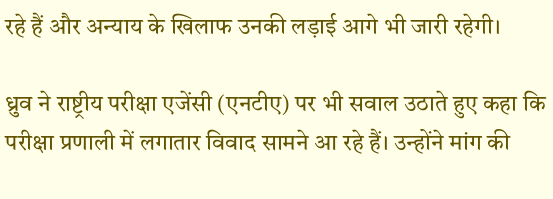रहे हैं और अन्याय के खिलाफ उनकी लड़ाई आगे भी जारी रहेगी।

ध्रुव ने राष्ट्रीय परीक्षा एजेंसी (एनटीए) पर भी सवाल उठाते हुए कहा कि परीक्षा प्रणाली में लगातार विवाद सामने आ रहे हैं। उन्होंने मांग की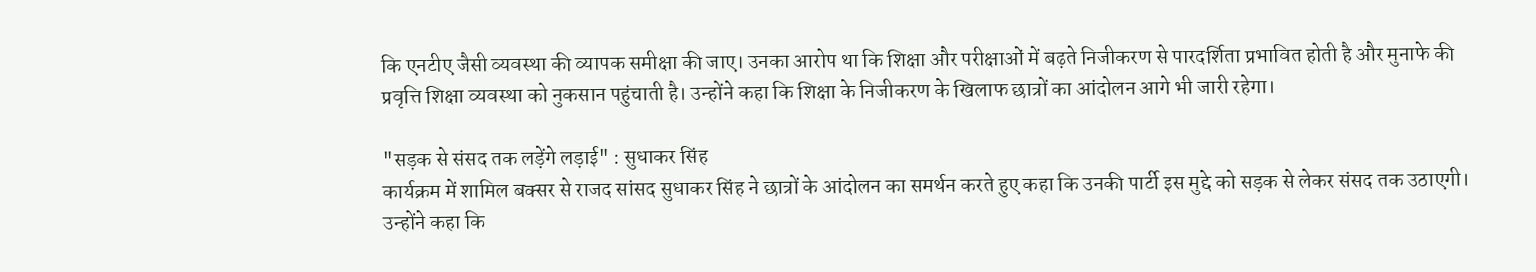कि एनटीए जैसी व्यवस्था की व्यापक समीक्षा की जाए। उनका आरोप था कि शिक्षा और परीक्षाओं में बढ़ते निजीकरण से पारदर्शिता प्रभावित होती है और मुनाफे की प्रवृत्ति शिक्षा व्यवस्था को नुकसान पहुंचाती है। उन्होंने कहा कि शिक्षा के निजीकरण के खिलाफ छात्रों का आंदोलन आगे भी जारी रहेगा।

"सड़क से संसद तक लड़ेंगे लड़ाई" : सुधाकर सिंह
कार्यक्रम में शामिल बक्सर से राजद सांसद सुधाकर सिंह ने छात्रों के आंदोलन का समर्थन करते हुए कहा कि उनकी पार्टी इस मुद्दे को सड़क से लेकर संसद तक उठाएगी। उन्होंने कहा कि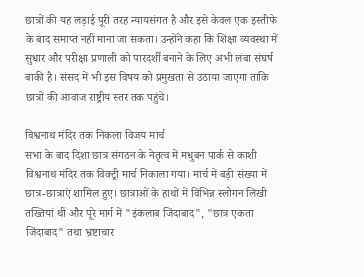छात्रों की यह लड़ाई पूरी तरह न्यायसंगत है और इसे केवल एक इस्तीफे के बाद समाप्त नहीं माना जा सकता। उन्होंने कहा कि शिक्षा व्यवस्था में सुधार और परीक्षा प्रणाली को पारदर्शी बनाने के लिए अभी लंबा संघर्ष बाकी है। संसद में भी इस विषय को प्रमुखता से उठाया जाएगा ताकि छात्रों की आवाज राष्ट्रीय स्तर तक पहुंचे।

विश्वनाथ मंदिर तक निकला विजय मार्च
सभा के बाद दिशा छात्र संगठन के नेतृत्व में मधुबन पार्क से काशी विश्वनाथ मंदिर तक विक्ट्री मार्च निकाला गया। मार्च में बड़ी संख्या में छात्र-छात्राएं शामिल हुए। छात्राओं के हाथों में विभिन्न स्लोगन लिखी तख्तियां थीं और पूरे मार्ग में "इंकलाब जिंदाबाद", "छात्र एकता जिंदाबाद" तथा भ्रष्टाचार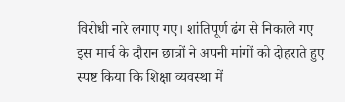विरोधी नारे लगाए गए। शांतिपूर्ण ढंग से निकाले गए इस मार्च के दौरान छात्रों ने अपनी मांगों को दोहराते हुए स्पष्ट किया कि शिक्षा व्यवस्था में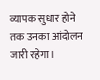व्यापक सुधार होने तक उनका आंदोलन जारी रहेगा।